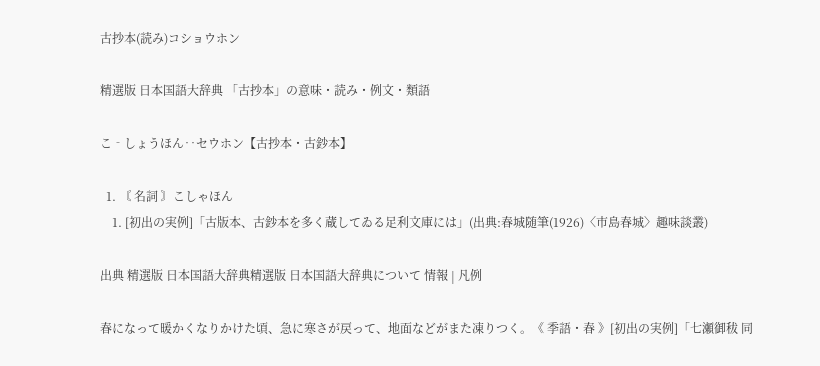古抄本(読み)コショウホン

精選版 日本国語大辞典 「古抄本」の意味・読み・例文・類語

こ‐しょうほん‥セウホン【古抄本・古鈔本】

  1. 〘 名詞 〙こしゃほん
    1. [初出の実例]「古版本、古鈔本を多く蔵してゐる足利文庫には」(出典:春城随筆(1926)〈市島春城〉趣味談叢)

出典 精選版 日本国語大辞典精選版 日本国語大辞典について 情報 | 凡例

春になって暖かくなりかけた頃、急に寒さが戻って、地面などがまた凍りつく。《 季語・春 》[初出の実例]「七瀬御秡 同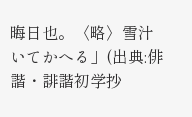晦日也。〈略〉雪汁いてかへる」(出典:俳諧・誹諧初学抄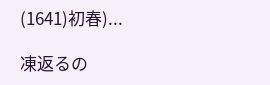(1641)初春)...

凍返るの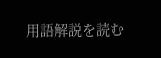用語解説を読む